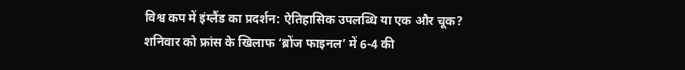विश्व कप में इंग्लैंड का प्रदर्शन: ऐतिहासिक उपलब्धि या एक और चूक?
शनिवार को फ्रांस के खिलाफ ‘ब्रोंज फाइनल’ में 6-4 की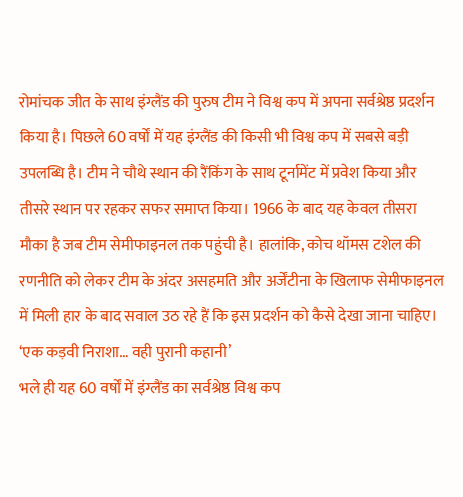रोमांचक जीत के साथ इंग्लैंड की पुरुष टीम ने विश्व कप में अपना सर्वश्रेष्ठ प्रदर्शन किया है। पिछले 60 वर्षों में यह इंग्लैंड की किसी भी विश्व कप में सबसे बड़ी उपलब्धि है। टीम ने चौथे स्थान की रैंकिंग के साथ टूर्नामेंट में प्रवेश किया और तीसरे स्थान पर रहकर सफर समाप्त किया। 1966 के बाद यह केवल तीसरा मौका है जब टीम सेमीफाइनल तक पहुंची है। हालांकि, कोच थॉमस टशेल की रणनीति को लेकर टीम के अंदर असहमति और अर्जेंटीना के खिलाफ सेमीफाइनल में मिली हार के बाद सवाल उठ रहे हैं कि इस प्रदर्शन को कैसे देखा जाना चाहिए।
‘एक कड़वी निराशा… वही पुरानी कहानी’
भले ही यह 60 वर्षों में इंग्लैंड का सर्वश्रेष्ठ विश्व कप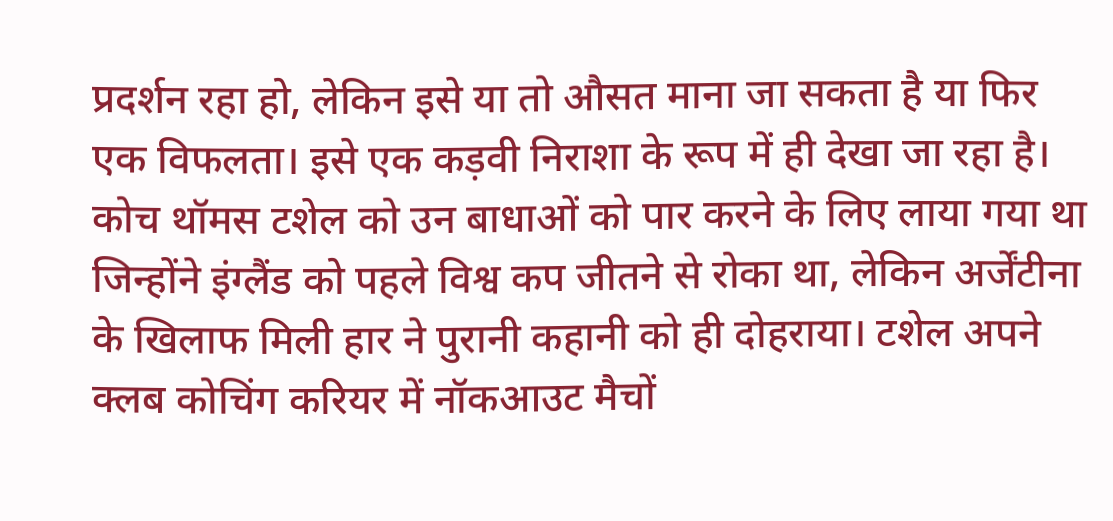प्रदर्शन रहा हो, लेकिन इसे या तो औसत माना जा सकता है या फिर एक विफलता। इसे एक कड़वी निराशा के रूप में ही देखा जा रहा है। कोच थॉमस टशेल को उन बाधाओं को पार करने के लिए लाया गया था जिन्होंने इंग्लैंड को पहले विश्व कप जीतने से रोका था, लेकिन अर्जेंटीना के खिलाफ मिली हार ने पुरानी कहानी को ही दोहराया। टशेल अपने क्लब कोचिंग करियर में नॉकआउट मैचों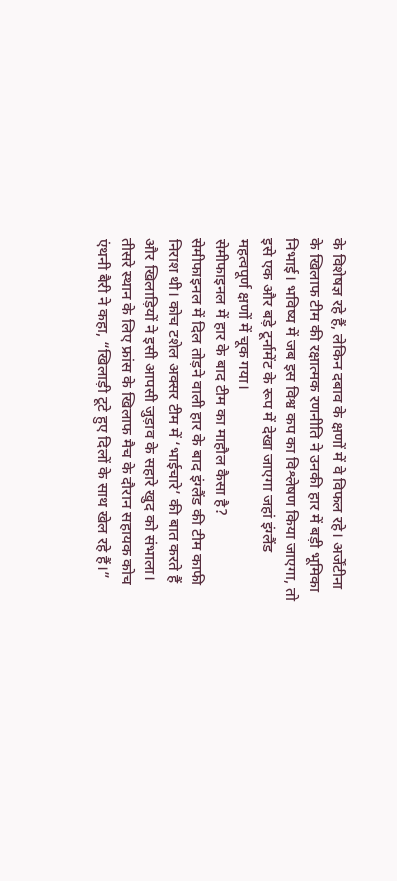के विशेषज्ञ रहे हैं, लेकिन दबाव के क्षणों में वे विफल रहे। अर्जेंटीना के खिलाफ टीम की रक्षात्मक रणनीति ने उनकी हार में बड़ी भूमिका निभाई। भविष्य में जब इस विश्व कप का विश्लेषण किया जाएगा, तो इसे एक और बड़े टूर्नामेंट के रूप में देखा जाएगा जहां इंग्लैंड महत्वपूर्ण क्षणों में चूक गया।
सेमीफाइनल में हार के बाद टीम का माहौल कैसा है?
सेमीफाइनल में दिल तोड़ने वाली हार के बाद इंग्लैंड की टीम काफी निराश थी। कोच टशेल अक्सर टीम में ‘भाईचारे’ की बात करते हैं और खिलाड़ियों ने इसी आपसी जुड़ाव के सहारे खुद को संभाला। तीसरे स्थान के लिए फ्रांस के खिलाफ मैच के दौरान सहायक कोच एंथनी बैरी ने कहा, “खिलाड़ी टूटे हुए दिलों के साथ खेल रहे हैं।”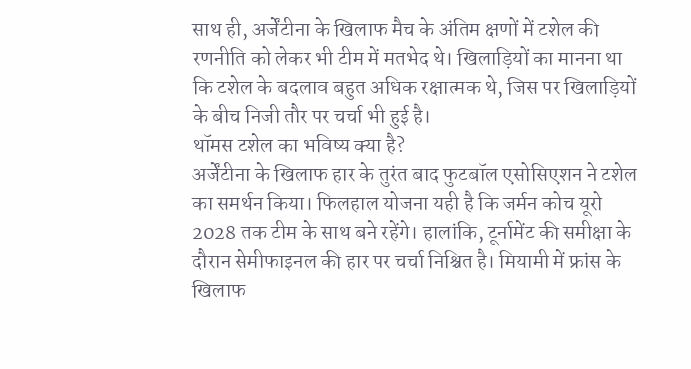साथ ही, अर्जेंटीना के खिलाफ मैच के अंतिम क्षणों में टशेल की रणनीति को लेकर भी टीम में मतभेद थे। खिलाड़ियों का मानना था कि टशेल के बदलाव बहुत अधिक रक्षात्मक थे, जिस पर खिलाड़ियों के बीच निजी तौर पर चर्चा भी हुई है।
थॉमस टशेल का भविष्य क्या है?
अर्जेंटीना के खिलाफ हार के तुरंत बाद फुटबॉल एसोसिएशन ने टशेल का समर्थन किया। फिलहाल योजना यही है कि जर्मन कोच यूरो 2028 तक टीम के साथ बने रहेंगे। हालांकि, टूर्नामेंट की समीक्षा के दौरान सेमीफाइनल की हार पर चर्चा निश्चित है। मियामी में फ्रांस के खिलाफ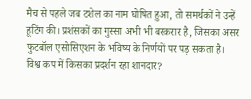मैच से पहले जब टशेल का नाम घोषित हुआ, तो समर्थकों ने उन्हें हूटिंग की। प्रशंसकों का गुस्सा अभी भी बरकरार है, जिसका असर फुटबॉल एसोसिएशन के भविष्य के निर्णयों पर पड़ सकता है।
विश्व कप में किसका प्रदर्शन रहा शानदार?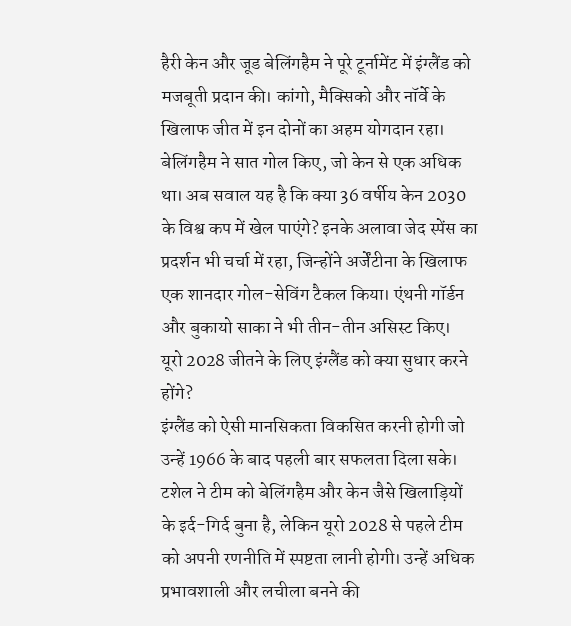हैरी केन और जूड बेलिंगहैम ने पूरे टूर्नामेंट में इंग्लैंड को मजबूती प्रदान की। कांगो, मैक्सिको और नॉर्वे के खिलाफ जीत में इन दोनों का अहम योगदान रहा। बेलिंगहैम ने सात गोल किए, जो केन से एक अधिक था। अब सवाल यह है कि क्या 36 वर्षीय केन 2030 के विश्व कप में खेल पाएंगे? इनके अलावा जेद स्पेंस का प्रदर्शन भी चर्चा में रहा, जिन्होंने अर्जेंटीना के खिलाफ एक शानदार गोल-सेविंग टैकल किया। एंथनी गॉर्डन और बुकायो साका ने भी तीन-तीन असिस्ट किए।
यूरो 2028 जीतने के लिए इंग्लैंड को क्या सुधार करने होंगे?
इंग्लैंड को ऐसी मानसिकता विकसित करनी होगी जो उन्हें 1966 के बाद पहली बार सफलता दिला सके। टशेल ने टीम को बेलिंगहैम और केन जैसे खिलाड़ियों के इर्द-गिर्द बुना है, लेकिन यूरो 2028 से पहले टीम को अपनी रणनीति में स्पष्टता लानी होगी। उन्हें अधिक प्रभावशाली और लचीला बनने की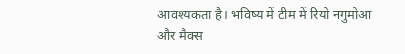आवश्यकता है। भविष्य में टीम में रियो नगुमोआ और मैक्स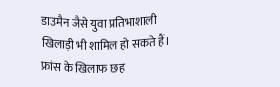डाउमैन जैसे युवा प्रतिभाशाली खिलाड़ी भी शामिल हो सकते हैं। फ्रांस के खिलाफ छह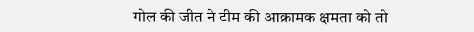गोल की जीत ने टीम की आक्रामक क्षमता को तो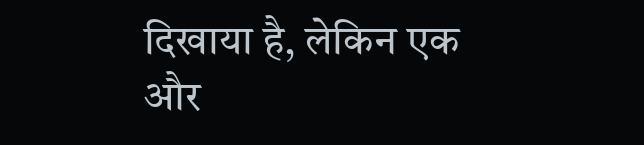दिखाया है, लेकिन एक और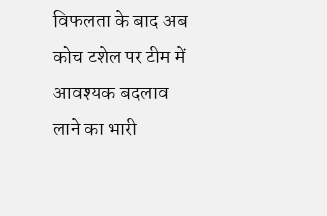विफलता के बाद अब कोच टशेल पर टीम में आवश्यक बदलाव लाने का भारी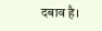दबाव है।